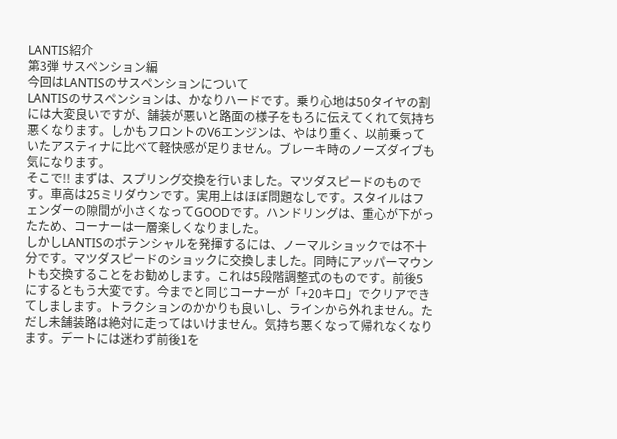LANTIS紹介
第3弾 サスペンション編
今回はLANTISのサスペンションについて
LANTISのサスペンションは、かなりハードです。乗り心地は50タイヤの割には大変良いですが、舗装が悪いと路面の様子をもろに伝えてくれて気持ち悪くなります。しかもフロントのV6エンジンは、やはり重く、以前乗っていたアスティナに比べて軽快感が足りません。ブレーキ時のノーズダイブも気になります。
そこで!! まずは、スプリング交換を行いました。マツダスピードのものです。車高は25ミリダウンです。実用上はほぼ問題なしです。スタイルはフェンダーの隙間が小さくなってGOODです。ハンドリングは、重心が下がったため、コーナーは一層楽しくなりました。
しかしLANTISのポテンシャルを発揮するには、ノーマルショックでは不十分です。マツダスピードのショックに交換しました。同時にアッパーマウントも交換することをお勧めします。これは5段階調整式のものです。前後5にするともう大変です。今までと同じコーナーが「+20キロ」でクリアできてしまします。トラクションのかかりも良いし、ラインから外れません。ただし未舗装路は絶対に走ってはいけません。気持ち悪くなって帰れなくなります。デートには迷わず前後1を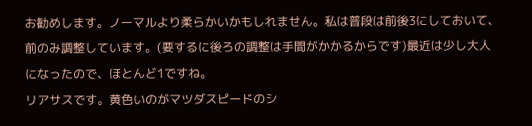お勧めします。ノーマルより柔らかいかもしれません。私は普段は前後3にしておいて、前のみ調整しています。(要するに後ろの調整は手間がかかるからです)最近は少し大人になったので、ほとんど1ですね。
リアサスです。黄色いのがマツダスピードのシ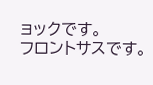ョックです。
フロントサスです。